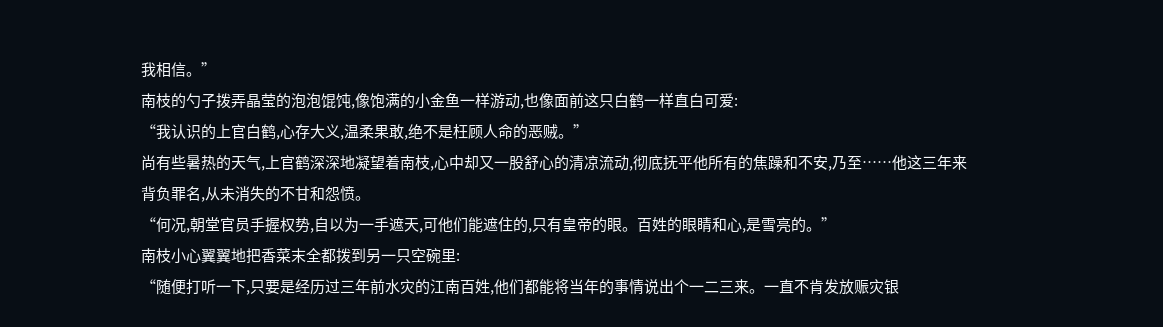我相信。”
南枝的勺子拨弄晶莹的泡泡馄饨,像饱满的小金鱼一样游动,也像面前这只白鹤一样直白可爱:
“我认识的上官白鹤,心存大义,温柔果敢,绝不是枉顾人命的恶贼。”
尚有些暑热的天气,上官鹤深深地凝望着南枝,心中却又一股舒心的清凉流动,彻底抚平他所有的焦躁和不安,乃至……他这三年来背负罪名,从未消失的不甘和怨愤。
“何况,朝堂官员手握权势,自以为一手遮天,可他们能遮住的,只有皇帝的眼。百姓的眼睛和心,是雪亮的。”
南枝小心翼翼地把香菜末全都拨到另一只空碗里:
“随便打听一下,只要是经历过三年前水灾的江南百姓,他们都能将当年的事情说出个一二三来。一直不肯发放赈灾银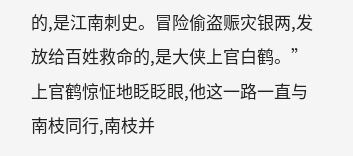的,是江南刺史。冒险偷盗赈灾银两,发放给百姓救命的,是大侠上官白鹤。”
上官鹤惊怔地眨眨眼,他这一路一直与南枝同行,南枝并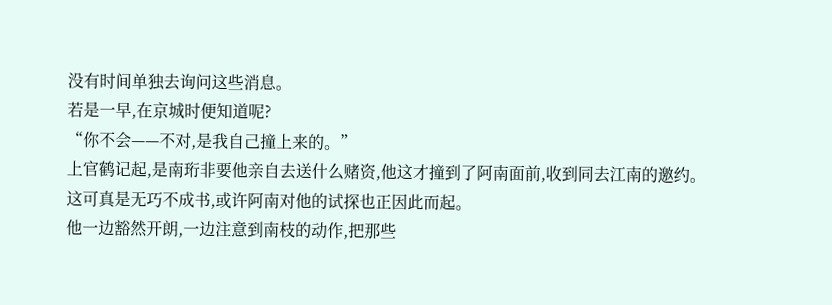没有时间单独去询问这些消息。
若是一早,在京城时便知道呢?
“你不会——不对,是我自己撞上来的。”
上官鹤记起,是南珩非要他亲自去送什么赌资,他这才撞到了阿南面前,收到同去江南的邀约。
这可真是无巧不成书,或许阿南对他的试探也正因此而起。
他一边豁然开朗,一边注意到南枝的动作,把那些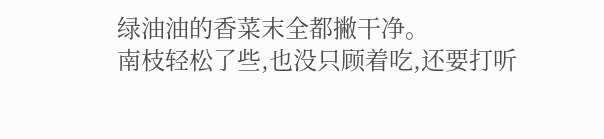绿油油的香菜末全都撇干净。
南枝轻松了些,也没只顾着吃,还要打听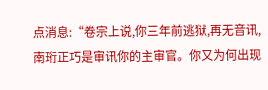点消息:“卷宗上说,你三年前逃狱,再无音讯,南珩正巧是审讯你的主审官。你又为何出现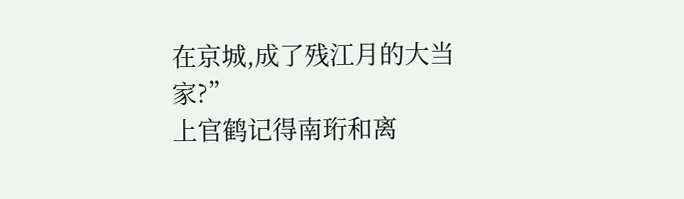在京城,成了残江月的大当家?”
上官鹤记得南珩和离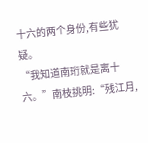十六的两个身份,有些犹疑。
“我知道南珩就是离十六。”南枝挑明:“残江月,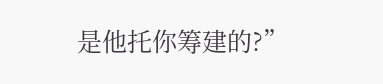是他托你筹建的?”